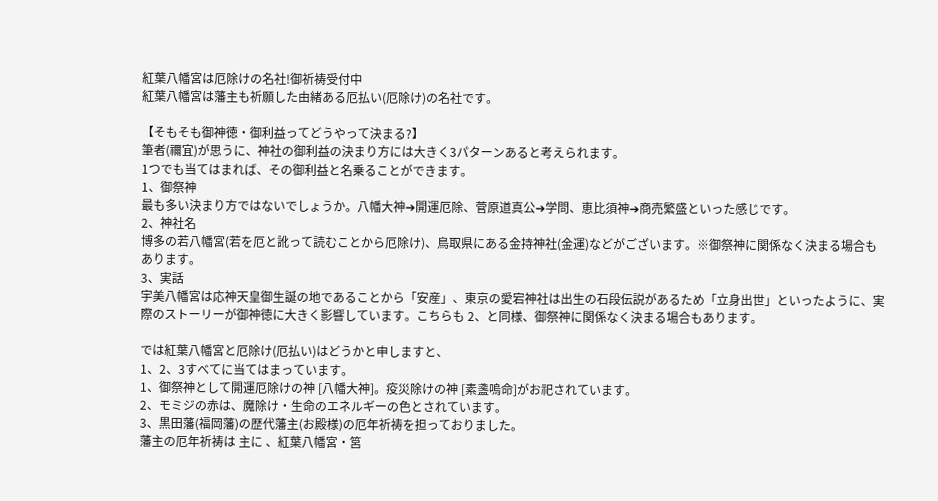紅葉八幡宮は厄除けの名社!御祈祷受付中
紅葉八幡宮は藩主も祈願した由緒ある厄払い(厄除け)の名社です。

【そもそも御神徳・御利益ってどうやって決まる?】
筆者(禰宜)が思うに、神社の御利益の決まり方には大きく3パターンあると考えられます。
1つでも当てはまれば、その御利益と名乗ることができます。
1、御祭神
最も多い決まり方ではないでしょうか。八幡大神➔開運厄除、菅原道真公➔学問、恵比須神➔商売繁盛といった感じです。
2、神社名
博多の若八幡宮(若を厄と訛って読むことから厄除け)、鳥取県にある金持神社(金運)などがございます。※御祭神に関係なく決まる場合もあります。
3、実話
宇美八幡宮は応神天皇御生誕の地であることから「安産」、東京の愛宕神社は出生の石段伝説があるため「立身出世」といったように、実際のストーリーが御神徳に大きく影響しています。こちらも 2、と同様、御祭神に関係なく決まる場合もあります。

では紅葉八幡宮と厄除け(厄払い)はどうかと申しますと、
1、2、3すべてに当てはまっています。
1、御祭神として開運厄除けの神 [八幡大神]。疫災除けの神 [素盞嗚命]がお祀されています。
2、モミジの赤は、魔除け・生命のエネルギーの色とされています。
3、黒田藩(福岡藩)の歴代藩主(お殿様)の厄年祈祷を担っておりました。
藩主の厄年祈祷は 主に 、紅葉八幡宮・筥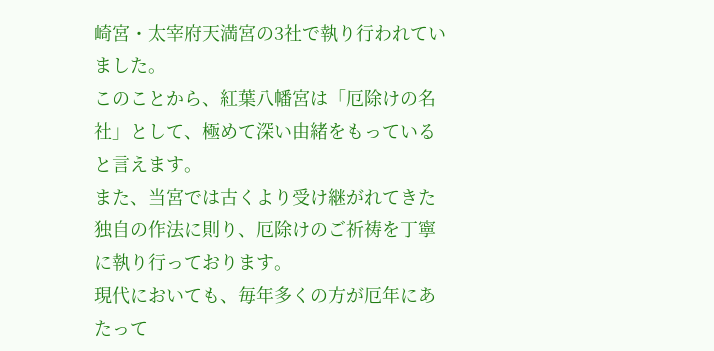崎宮・太宰府天満宮の3社で執り行われていました。
このことから、紅葉八幡宮は「厄除けの名社」として、極めて深い由緒をもっていると言えます。
また、当宮では古くより受け継がれてきた独自の作法に則り、厄除けのご祈祷を丁寧に執り行っております。
現代においても、毎年多くの方が厄年にあたって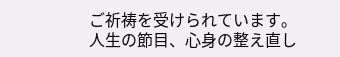ご祈祷を受けられています。
人生の節目、心身の整え直し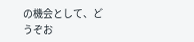の機会として、どうぞお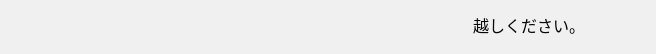越しください。